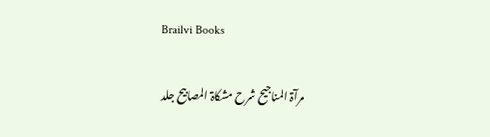Brailvi Books

مرآۃ المناجیح شرح مشکاۃ المصابیح جلد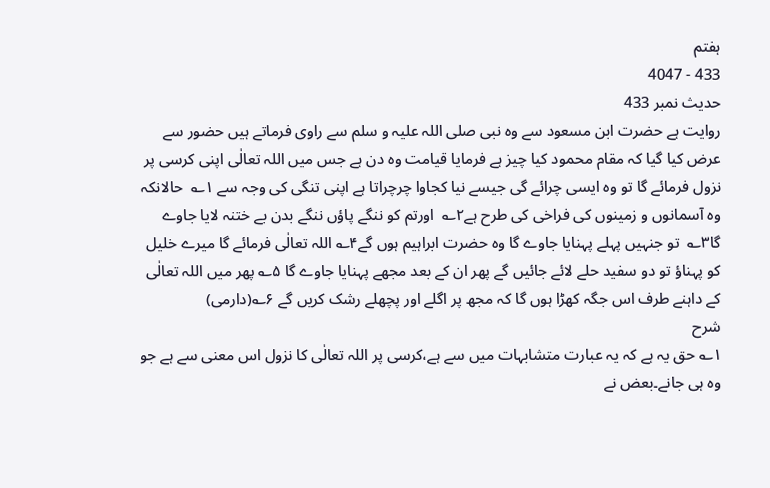ہفتم
433 - 4047
حدیث نمبر 433
روایت ہے حضرت ابن مسعود سے وہ نبی صلی اللہ علیہ و سلم سے راوی فرماتے ہیں حضور سے عرض کیا گیا کہ مقام محمود کیا چیز ہے فرمایا قیامت وہ دن ہے جس میں اللہ تعالٰی اپنی کرسی پر نزول فرمائے گا تو وہ ایسی چرائے گی جیسے نیا کجاوا چرچراتا ہے اپنی تنگی کی وجہ سے ۱؎  حالانکہ وہ آسمانوں و زمینوں کی فراخی کی طرح ہے۲؎  اورتم کو ننگے پاؤں ننگے بدن بے ختنہ لایا جاوے گا۳؎  تو جنہیں پہلے پہنایا جاوے گا وہ حضرت ابراہیم ہوں گے۴؎ اللہ تعالٰی فرمائے گا میرے خلیل کو پہناؤ تو دو سفید حلے لائے جائیں گے پھر ان کے بعد مجھے پہنایا جاوے گا ۵؎ پھر میں اللہ تعالٰی کے داہنے طرف اس جگہ کھڑا ہوں گا کہ مجھ پر اگلے اور پچھلے رشک کریں گے ۶؎(دارمی)
شرح
۱؎ حق یہ ہے کہ یہ عبارت متشابہات میں سے ہے،کرسی پر اللہ تعالٰی کا نزول اس معنی سے ہے جو وہ ہی جانے۔بعض نے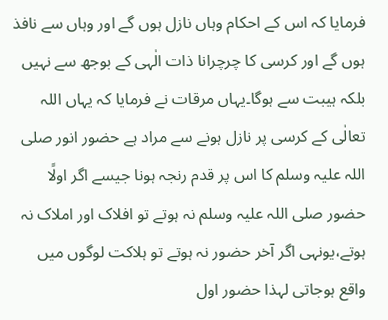فرمایا کہ اس کے احکام وہاں نازل ہوں گے اور وہاں سے نافذ ہوں گے اور کرسی کا چرچرانا ذات الٰہی کے بوجھ سے نہیں بلکہ ہیبت سے ہوگا۔یہاں مرقات نے فرمایا کہ یہاں اللہ تعالٰی کے کرسی پر نازل ہونے سے مراد ہے حضور انور صلی اللہ علیہ وسلم کا اس پر قدم رنجہ ہونا جیسے اگر اولًا حضور صلی اللہ علیہ وسلم نہ ہوتے تو افلاک اور املاک نہ ہوتے،یونہی اگر آخر حضور نہ ہوتے تو ہلاکت لوگوں میں واقع ہوجاتی لہذا حضور اول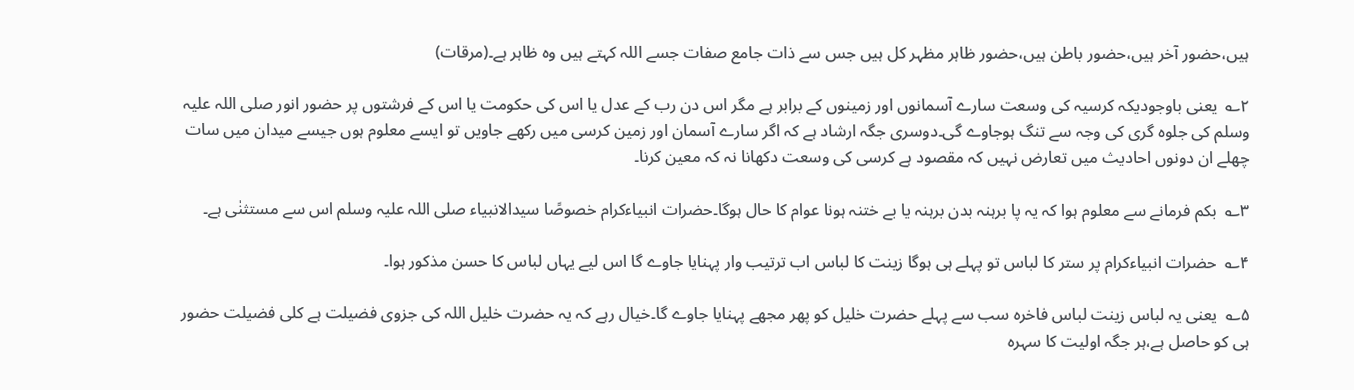ہیں،حضور آخر ہیں،حضور باطن ہیں،حضور ظاہر مظہر کل ہیں جس سے ذات جامع صفات جسے اللہ کہتے ہیں وہ ظاہر ہے۔(مرقات)

۲؎  یعنی باوجودیکہ کرسیہ کی وسعت سارے آسمانوں اور زمینوں کے برابر ہے مگر اس دن رب کے عدل یا اس کی حکومت یا اس کے فرشتوں پر حضور انور صلی اللہ علیہ وسلم کی جلوہ گری کی وجہ سے تنگ ہوجاوے گی۔دوسری جگہ ارشاد ہے کہ اگر سارے آسمان اور زمین کرسی میں رکھے جاویں تو ایسے معلوم ہوں جیسے میدان میں سات چھلے ان دونوں احادیث میں تعارض نہیں کہ مقصود ہے کرسی کی وسعت دکھانا نہ کہ معین کرنا۔

۳؎  بکم فرمانے سے معلوم ہوا کہ یہ پا برہنہ بدن برہنہ یا بے ختنہ ہونا عوام کا حال ہوگا۔حضرات انبیاءکرام خصوصًا سیدالانبیاء صلی اللہ علیہ وسلم اس سے مستثنٰی ہے۔

۴؎  حضرات انبیاءکرام پر ستر کا لباس تو پہلے ہی ہوگا زینت کا لباس اب ترتیب وار پہنایا جاوے گا اس لیے یہاں لباس کا حسن مذکور ہوا۔

۵؎  یعنی یہ لباس زینت لباس فاخرہ سب سے پہلے حضرت خلیل کو پھر مجھے پہنایا جاوے گا۔خیال رہے کہ یہ حضرت خلیل اللہ کی جزوی فضیلت ہے کلی فضیلت حضور ہی کو حاصل ہے،ہر جگہ اولیت کا سہرہ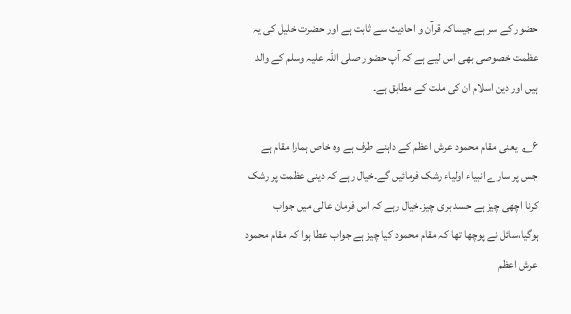حضور کے سر ہے جیساکہ قرآن و احادیث سے ثابت ہے اور حضرت خلیل کی یہ عظمت خصوصی بھی اس لیے ہے کہ آپ حضور صلی اللہ علیہ وسلم کے والد ہیں اور دین اسلام ان کی ملت کے مطابق ہے۔

۶؎  یعنی مقام محمود عرش اعظم کے داہنے طرف ہے وہ خاص ہمارا مقام ہے جس پر سارے انبیاء اولیاء رشک فرمائیں گے۔خیال رہے کہ دینی عظمت پر رشک کرنا اچھی چیز ہے حسد بری چیز۔خیال رہے کہ اس فرمان عالی میں جواب ہوگیا،سائل نے پوچھا تھا کہ مقام محمود کیا چیز ہے جواب عطا ہوا کہ مقام محمود عرش اعظم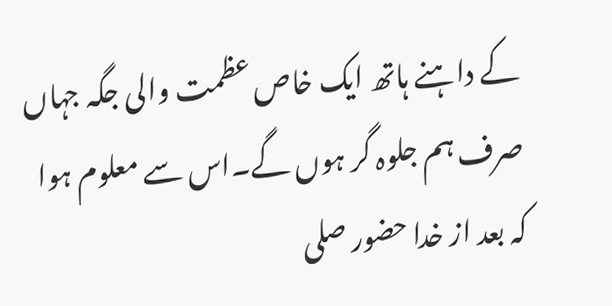کے داہنے ہاتھ ایک خاص عظمت والی جگہ جہاں صرف ہم جلوہ گر ہوں گے۔اس سے معلوم ہوا کہ بعد از خدا حضور صلی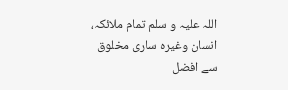اللہ علیہ و سلم تمام ملائکہ، انسان وغیرہ ساری مخلوق سے افضل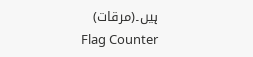ہیں۔(مرقات)
Flag Counter